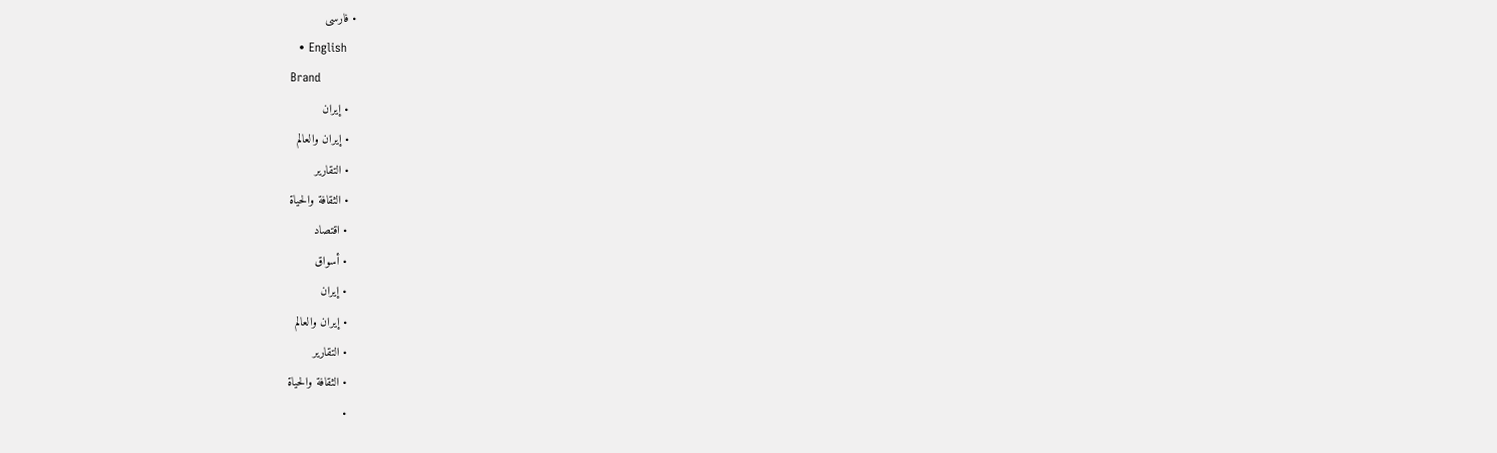• فارسی
  • English
Brand
  • إيران
  • إيران والعالم
  • التقارير
  • الثقافة والحياة
  • اقتصاد
  • أسواق
  • إيران
  • إيران والعالم
  • التقارير
  • الثقافة والحياة
  •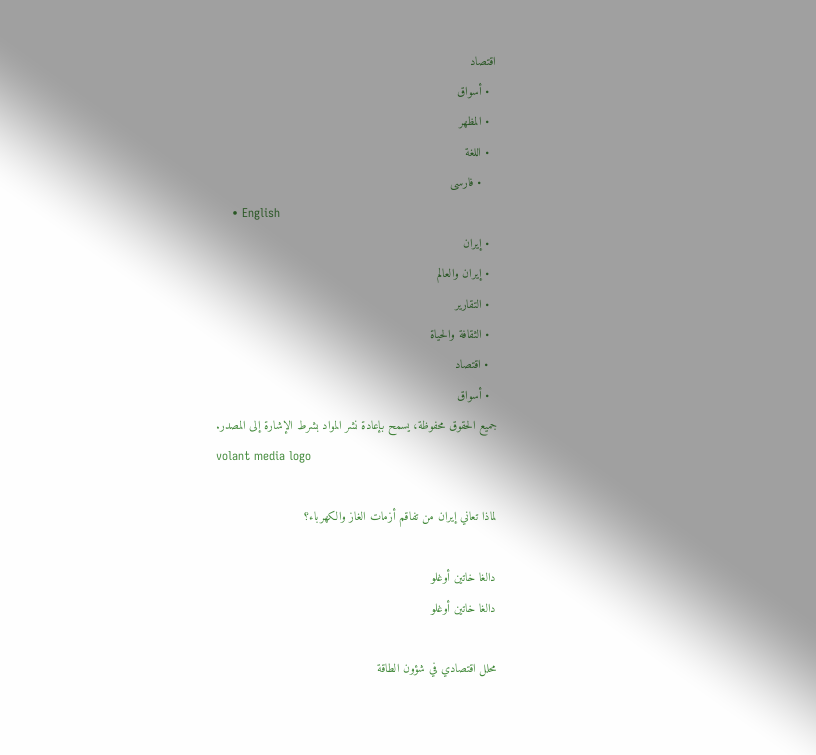اقتصاد
  • أسواق
  • المظهر
  • اللغة
    • فارسی
    • English
  • إيران
  • إيران والعالم
  • التقارير
  • الثقافة والحياة
  • اقتصاد
  • أسواق
جميع الحقوق محفوظة، يسمح بإعادة نشر المواد بشرط الإشارة إلى المصدر.
volant media logo

لماذا تعاني إيران من تفاقم أزمات الغاز والكهرباء؟

دالغا خاتين أوغلو
دالغا خاتين أوغلو

محلل اقتصادي في شؤون الطاقة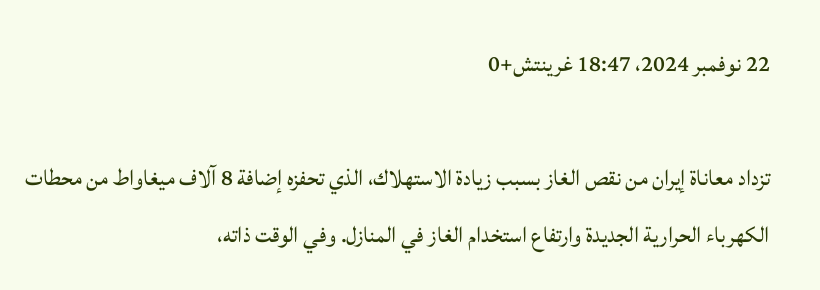22 نوفمبر 2024، 18:47 غرينتش+0

تزداد معاناة إيران من نقص الغاز بسبب زيادة الاستهلاك، الذي تحفزه إضافة 8 آلاف ميغاواط من محطات الكهرباء الحرارية الجديدة وارتفاع استخدام الغاز في المنازل. وفي الوقت ذاته،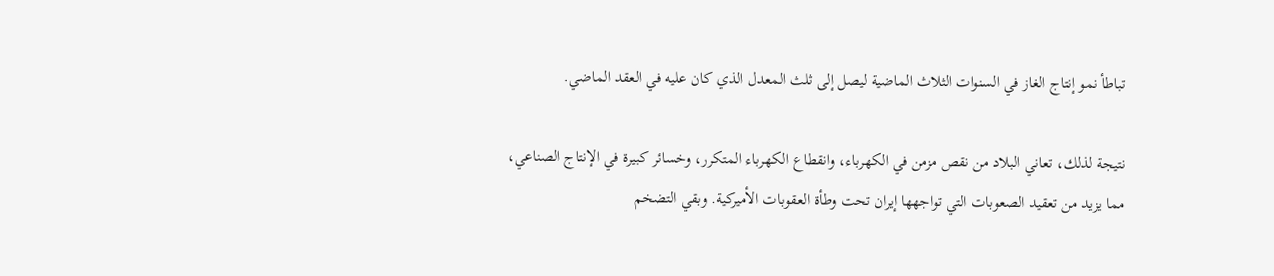تباطأ نمو إنتاج الغاز في السنوات الثلاث الماضية ليصل إلى ثلث المعدل الذي كان عليه في العقد الماضي.

نتيجة لذلك، تعاني البلاد من نقص مزمن في الكهرباء، وانقطاع الكهرباء المتكرر، وخسائر كبيرة في الإنتاج الصناعي، مما يزيد من تعقيد الصعوبات التي تواجهها إيران تحت وطأة العقوبات الأميركية. وبقي التضخم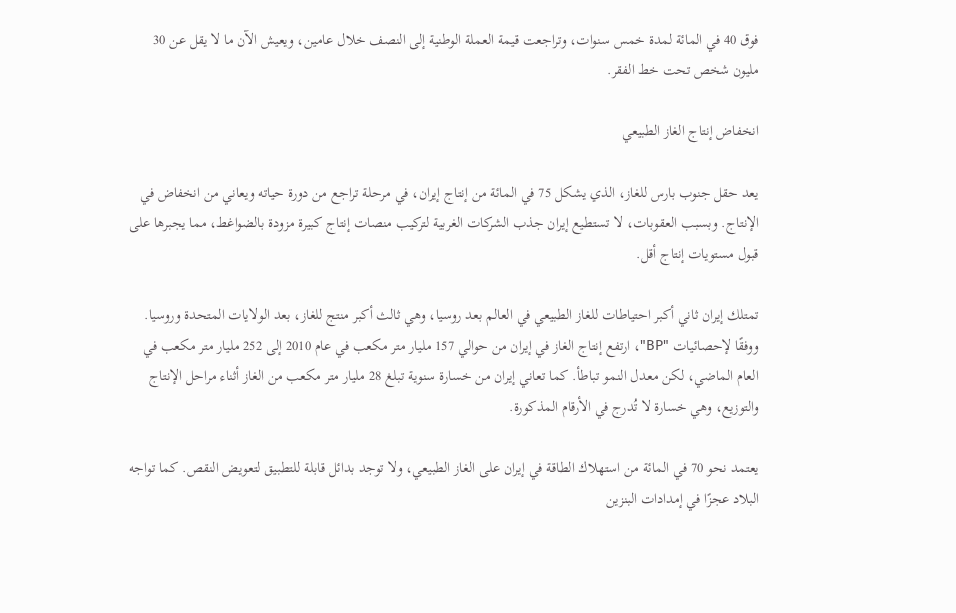فوق 40 في المائة لمدة خمس سنوات، وتراجعت قيمة العملة الوطنية إلى النصف خلال عامين، ويعيش الآن ما لا يقل عن 30 مليون شخص تحت خط الفقر.

انخفاض إنتاج الغاز الطبيعي

يعد حقل جنوب بارس للغاز، الذي يشكل 75 في المائة من إنتاج إيران، في مرحلة تراجع من دورة حياته ويعاني من انخفاض في الإنتاج. وبسبب العقوبات، لا تستطيع إيران جذب الشركات الغربية لتركيب منصات إنتاج كبيرة مزودة بالضواغط، مما يجبرها على قبول مستويات إنتاج أقل.

تمتلك إيران ثاني أكبر احتياطات للغاز الطبيعي في العالم بعد روسيا، وهي ثالث أكبر منتج للغاز، بعد الولايات المتحدة وروسيا. ووفقًا لإحصائيات "BP"، ارتفع إنتاج الغاز في إيران من حوالي 157 مليار متر مكعب في عام 2010 إلى 252 مليار متر مكعب في العام الماضي، لكن معدل النمو تباطأ. كما تعاني إيران من خسارة سنوية تبلغ 28 مليار متر مكعب من الغاز أثناء مراحل الإنتاج والتوزيع، وهي خسارة لا تُدرج في الأرقام المذكورة.

يعتمد نحو 70 في المائة من استهلاك الطاقة في إيران على الغاز الطبيعي، ولا توجد بدائل قابلة للتطبيق لتعويض النقص. كما تواجه البلاد عجزًا في إمدادات البنزين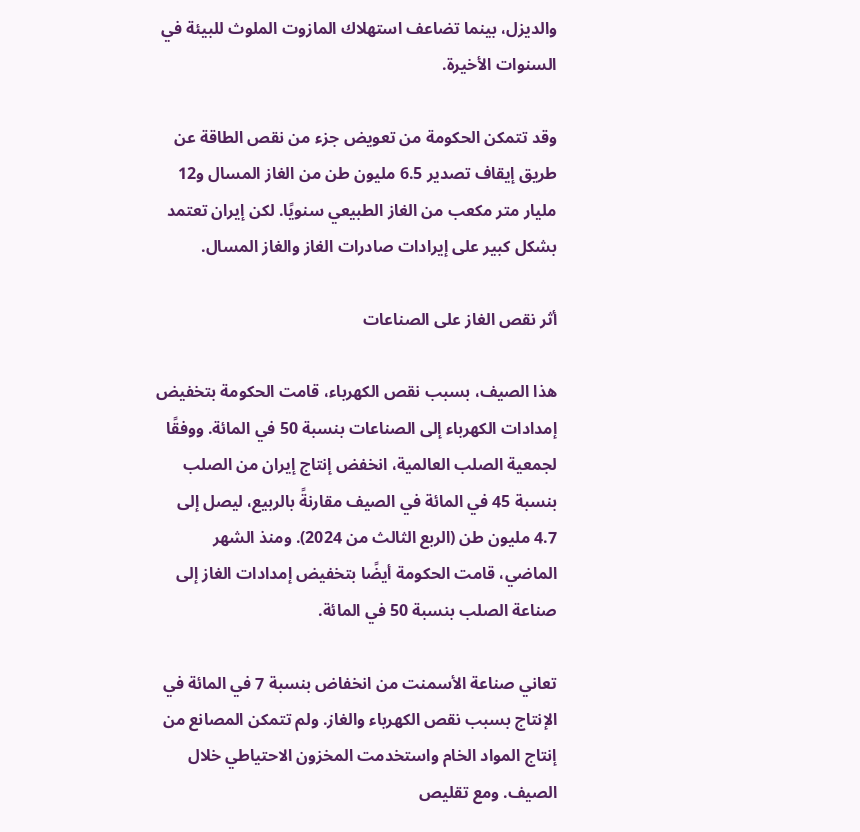والديزل، بينما تضاعف استهلاك المازوت الملوث للبيئة في السنوات الأخيرة.

وقد تتمكن الحكومة من تعويض جزء من نقص الطاقة عن طريق إيقاف تصدير 6.5 مليون طن من الغاز المسال و12 مليار متر مكعب من الغاز الطبيعي سنويًا. لكن إيران تعتمد بشكل كبير على إيرادات صادرات الغاز والغاز المسال.

أثر نقص الغاز على الصناعات

هذا الصيف، بسبب نقص الكهرباء، قامت الحكومة بتخفيض إمدادات الكهرباء إلى الصناعات بنسبة 50 في المائة. ووفقًا لجمعية الصلب العالمية، انخفض إنتاج إيران من الصلب بنسبة 45 في المائة في الصيف مقارنةً بالربيع، ليصل إلى 4.7 مليون طن (الربع الثالث من 2024). ومنذ الشهر الماضي، قامت الحكومة أيضًا بتخفيض إمدادات الغاز إلى صناعة الصلب بنسبة 50 في المائة.

تعاني صناعة الأسمنت من انخفاض بنسبة 7 في المائة في الإنتاج بسبب نقص الكهرباء والغاز. ولم تتمكن المصانع من إنتاج المواد الخام واستخدمت المخزون الاحتياطي خلال الصيف. ومع تقليص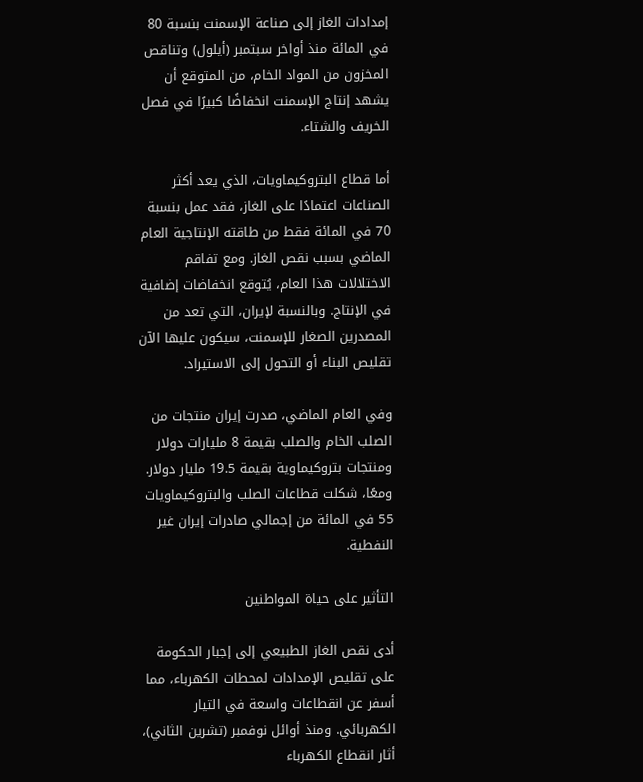إمدادات الغاز إلى صناعة الإسمنت بنسبة 80 في المائة منذ أواخر سبتمبر (أيلول) وتناقص المخزون من المواد الخام، من المتوقع أن يشهد إنتاج الإسمنت انخفاضًا كبيرًا في فصل الخريف والشتاء.

أما قطاع البتروكيماويات، الذي يعد أكثر الصناعات اعتمادًا على الغاز، فقد عمل بنسبة 70 في المائة فقط من طاقته الإنتاجية العام الماضي بسبب نقص الغاز. ومع تفاقم الاختلالات هذا العام، يُتوقع انخفاضات إضافية في الإنتاج. وبالنسبة لإيران، التي تعد من المصدرين الصغار للإسمنت، سيكون عليها الآن تقليص البناء أو التحول إلى الاستيراد.

وفي العام الماضي، صدرت إيران منتجات من الصلب الخام والصلب بقيمة 8 مليارات دولار ومنتجات بتروكيماوية بقيمة 19.5 مليار دولار. ومعًا، شكلت قطاعات الصلب والبتروكيماويات 55 في المائة من إجمالي صادرات إيران غير النفطية.

التأثير على حياة المواطنين

أدى نقص الغاز الطبيعي إلى إجبار الحكومة على تقليص الإمدادات لمحطات الكهرباء، مما أسفر عن انقطاعات واسعة في التيار الكهربائي. ومنذ أوائل نوفمبر (تشرين الثاني)، أثار انقطاع الكهرباء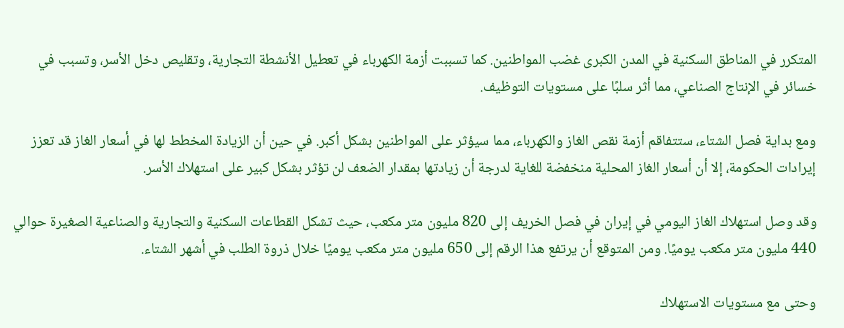المتكرر في المناطق السكنية في المدن الكبرى غضب المواطنين. كما تسببت أزمة الكهرباء في تعطيل الأنشطة التجارية، وتقليص دخل الأسر، وتسبب في خسائر في الإنتاج الصناعي، مما أثر سلبًا على مستويات التوظيف.

ومع بداية فصل الشتاء، ستتفاقم أزمة نقص الغاز والكهرباء، مما سيؤثر على المواطنين بشكل أكبر. في حين أن الزيادة المخطط لها في أسعار الغاز قد تعزز إيرادات الحكومة، إلا أن أسعار الغاز المحلية منخفضة للغاية لدرجة أن زيادتها بمقدار الضعف لن تؤثر بشكل كبير على استهلاك الأسر.

وقد وصل استهلاك الغاز اليومي في إيران في فصل الخريف إلى 820 مليون متر مكعب، حيث تشكل القطاعات السكنية والتجارية والصناعية الصغيرة حوالي 440 مليون متر مكعب يوميًا. ومن المتوقع أن يرتفع هذا الرقم إلى 650 مليون متر مكعب يوميًا خلال ذروة الطلب في أشهر الشتاء.

وحتى مع مستويات الاستهلاك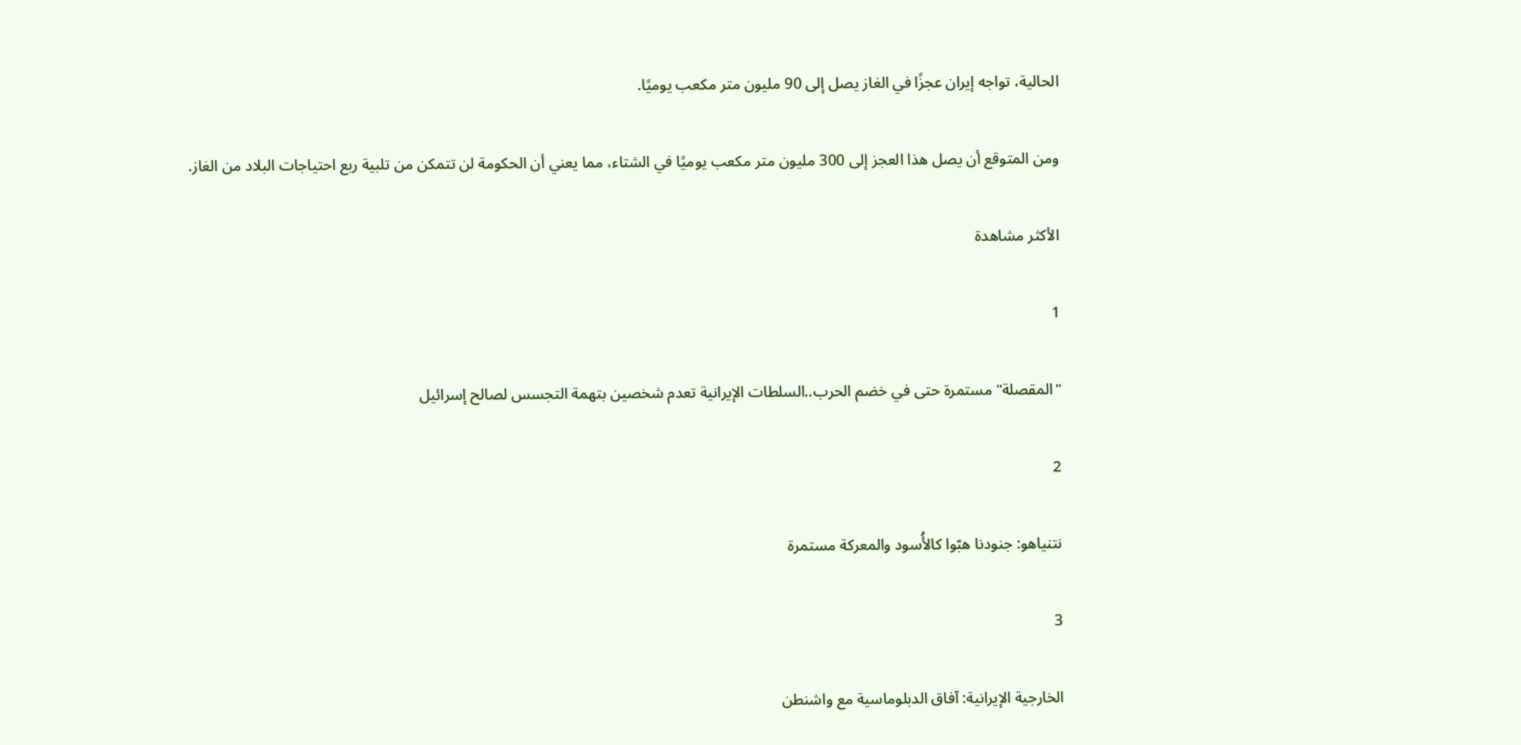الحالية، تواجه إيران عجزًا في الغاز يصل إلى 90 مليون متر مكعب يوميًا.

ومن المتوقع أن يصل هذا العجز إلى 300 مليون متر مكعب يوميًا في الشتاء، مما يعني أن الحكومة لن تتمكن من تلبية ربع احتياجات البلاد من الغاز.

الأكثر مشاهدة

1

"المقصلة" مستمرة حتى في خضم الحرب..السلطات الإيرانية تعدم شخصين بتهمة التجسس لصالح إسرائيل

2

نتنياهو: جنودنا هبّوا كالأُسود والمعركة مستمرة

3

الخارجية الإيرانية: آفاق الدبلوماسية مع واشنطن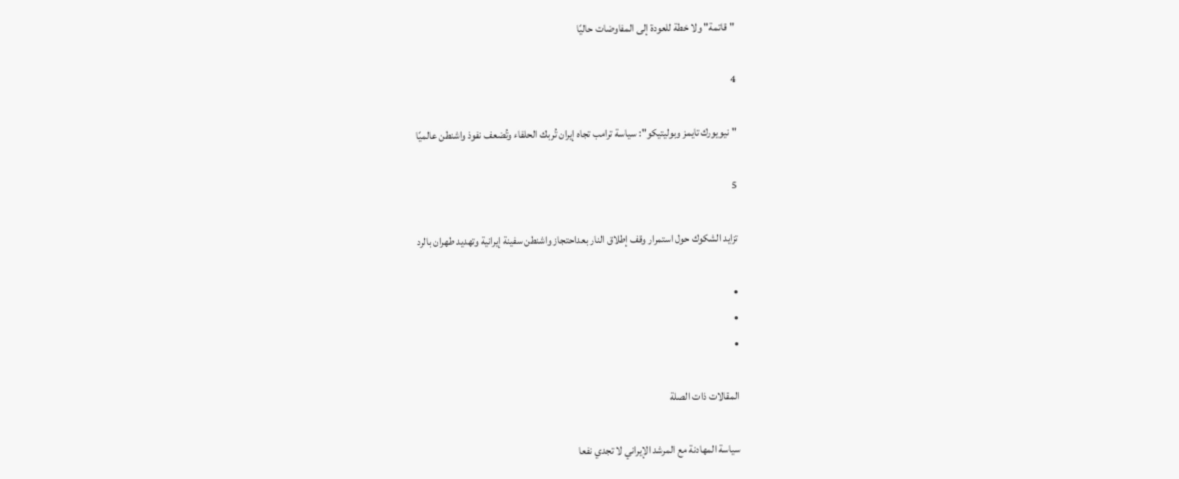"قاتمة" ولا خطة للعودة إلى المفاوضات حاليًا

4

"نيويورك تايمز وبوليتيكو": سياسة ترامب تجاه إيران تُربك الحلفاء وتُضعف نفوذ واشنطن عالميًا

5

تزايد الشكوك حول استمرار وقف إطلاق النار بعداحتجاز واشنطن سفينة إيرانية وتهديد طهران بالرد

•
•
•

المقالات ذات الصلة

سياسة المهادنة مع المرشد الإيراني لا تجدي نفعا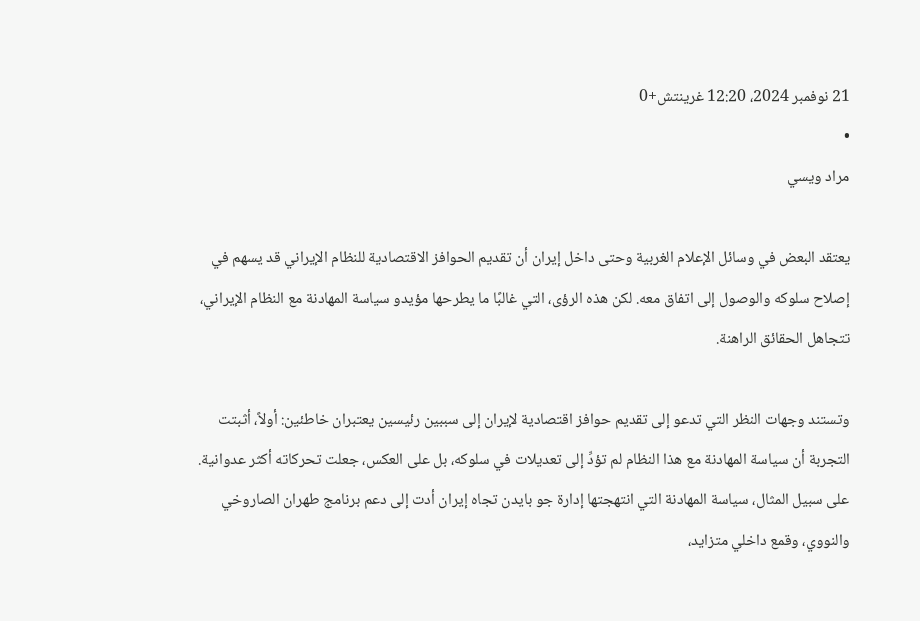21 نوفمبر 2024، 12:20 غرينتش+0
•
مراد ويسي

يعتقد البعض في وسائل الإعلام الغربية وحتى داخل إيران أن تقديم الحوافز الاقتصادية للنظام الإيراني قد يسهم في إصلاح سلوكه والوصول إلى اتفاق معه. لكن هذه الرؤى، التي غالبًا ما يطرحها مؤيدو سياسة المهادنة مع النظام الإيراني، تتجاهل الحقائق الراهنة.

وتستند وجهات النظر التي تدعو إلى تقديم حوافز اقتصادية لإيران إلى سببين رئيسين يعتبران خاطئين: أولاً، أثبتت التجربة أن سياسة المهادنة مع هذا النظام لم تؤدِّ إلى تعديلات في سلوكه، بل على العكس، جعلت تحركاته أكثر عدوانية. على سبيل المثال، سياسة المهادنة التي انتهجتها إدارة جو بايدن تجاه إيران أدت إلى دعم برنامج طهران الصاروخي والنووي، وقمع داخلي متزايد،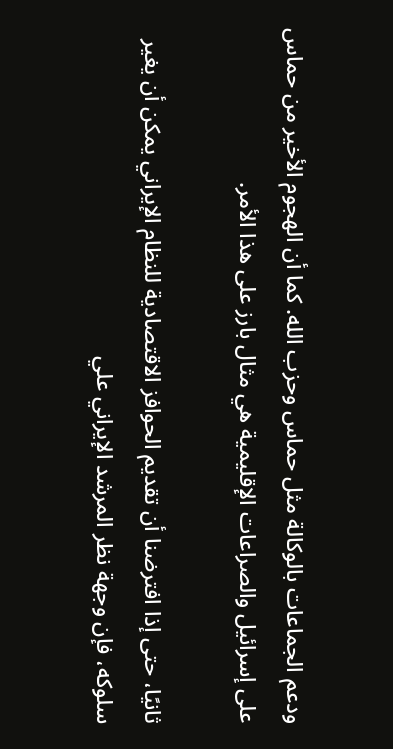ودعم الجماعات بالوكالة مثل حماس وحزب الله. كما أن الهجوم الأخير من حماس على إسرائيل والصراعات الإقليمية هي مثال بارز على هذا الأمر.

ثانيًا، حتى إذا افترضنا أن تقديم الحوافز الاقتصادية للنظام الإيراني يمكن أن يغير سلوكه، فإن وجهة نظر المرشد الإيراني علي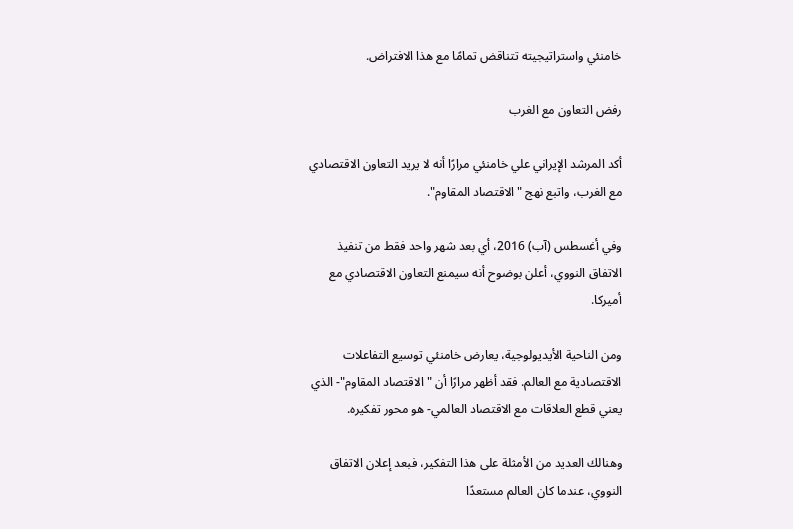خامنئي واستراتيجيته تتناقض تمامًا مع هذا الافتراض.

رفض التعاون مع الغرب

أكد المرشد الإيراني علي خامنئي مرارًا أنه لا يريد التعاون الاقتصادي مع الغرب، واتبع نهج "الاقتصاد المقاوم".

وفي أغسطس (آب) 2016، أي بعد شهر واحد فقط من تنفيذ الاتفاق النووي، أعلن بوضوح أنه سيمنع التعاون الاقتصادي مع أميركا.

ومن الناحية الأيديولوجية، يعارض خامنئي توسيع التفاعلات الاقتصادية مع العالم. فقد أظهر مرارًا أن "الاقتصاد المقاوم"- الذي يعني قطع العلاقات مع الاقتصاد العالمي- هو محور تفكيره.

وهنالك العديد من الأمثلة على هذا التفكير، فبعد إعلان الاتفاق النووي، عندما كان العالم مستعدًا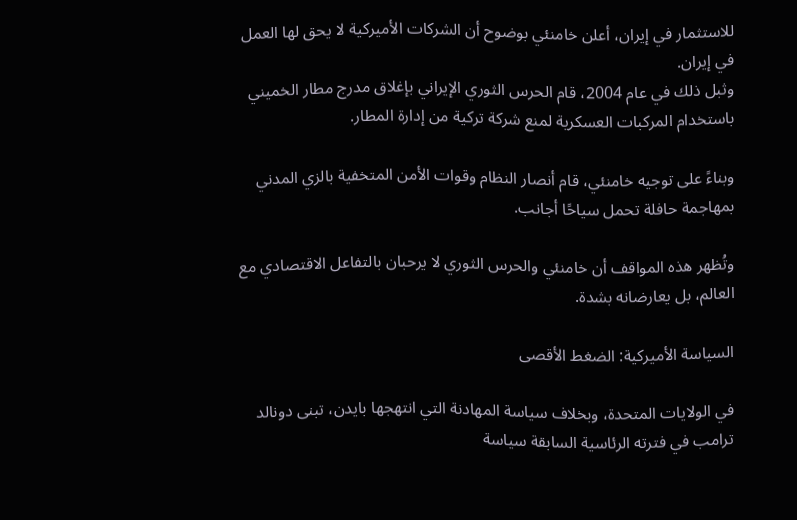للاستثمار في إيران، أعلن خامنئي بوضوح أن الشركات الأميركية لا يحق لها العمل في إيران.
وثبل ذلك في عام 2004، قام الحرس الثوري الإيراني بإغلاق مدرج مطار الخميني باستخدام المركبات العسكرية لمنع شركة تركية من إدارة المطار.

وبناءً على توجيه خامنئي، قام أنصار النظام وقوات الأمن المتخفية بالزي المدني بمهاجمة حافلة تحمل سياحًا أجانب.

وتُظهر هذه المواقف أن خامنئي والحرس الثوري لا يرحبان بالتفاعل الاقتصادي مع العالم، بل يعارضانه بشدة.

السياسة الأميركية: الضغط الأقصى

في الولايات المتحدة، وبخلاف سياسة المهادنة التي انتهجها بايدن، تبنى دونالد ترامب في فترته الرئاسية السابقة سياسة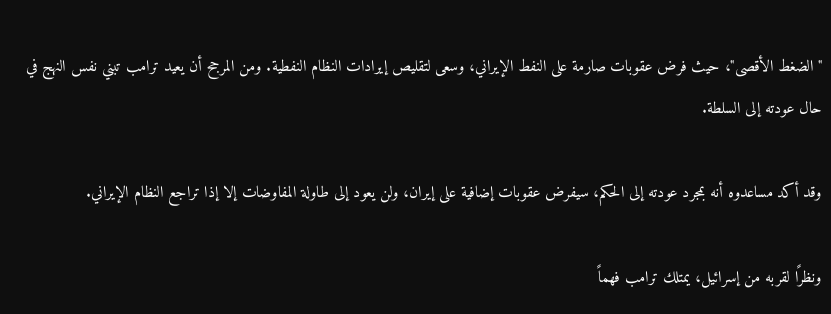"الضغط الأقصى"، حيث فرض عقوبات صارمة على النفط الإيراني، وسعى لتقليص إيرادات النظام النفطية. ومن المرجح أن يعيد ترامب تبني نفس النهج في حال عودته إلى السلطة.

وقد أكد مساعدوه أنه بمجرد عودته إلى الحكم، سيفرض عقوبات إضافية على إيران، ولن يعود إلى طاولة المفاوضات إلا إذا تراجع النظام الإيراني.

ونظرًا لقربه من إسرائيل، يمتلك ترامب فهماً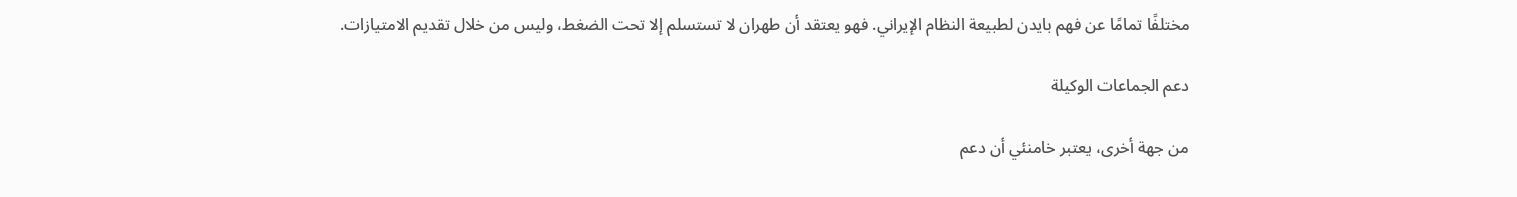مختلفًا تمامًا عن فهم بايدن لطبيعة النظام الإيراني. فهو يعتقد أن طهران لا تستسلم إلا تحت الضغط، وليس من خلال تقديم الامتيازات.

دعم الجماعات الوكيلة

من جهة أخرى، يعتبر خامنئي أن دعم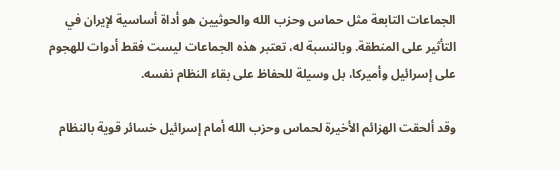الجماعات التابعة مثل حماس وحزب الله والحوثيين هو أداة أساسية لإيران في التأثير على المنطقة. وبالنسبة له، تعتبر هذه الجماعات ليست فقط أدوات للهجوم على إسرائيل وأميركا، بل وسيلة للحفاظ على بقاء النظام نفسه.

وقد ألحقت الهزائم الأخيرة لحماس وحزب الله أمام إسرائيل خسائر قوية بالنظام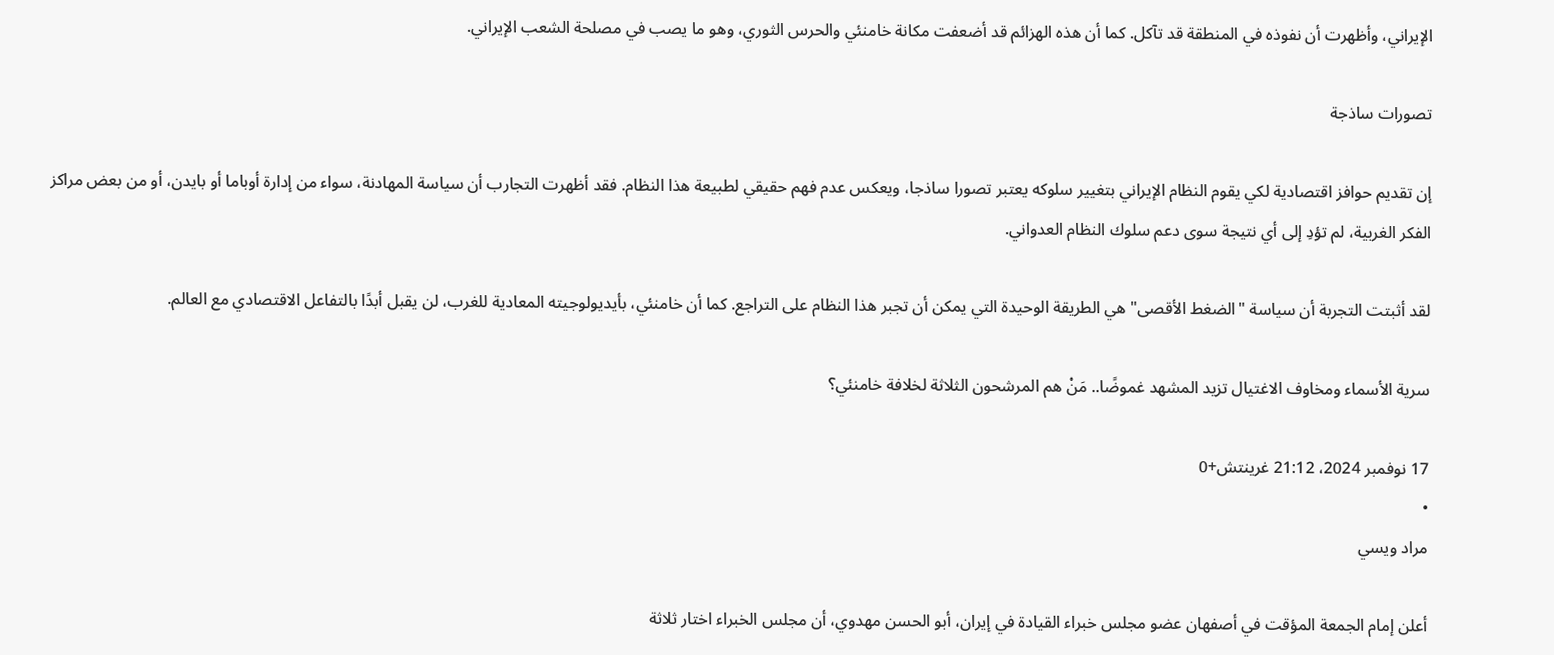الإيراني، وأظهرت أن نفوذه في المنطقة قد تآكل. كما أن هذه الهزائم قد أضعفت مكانة خامنئي والحرس الثوري، وهو ما يصب في مصلحة الشعب الإيراني.

تصورات ساذجة

إن تقديم حوافز اقتصادية لكي يقوم النظام الإيراني بتغيير سلوكه يعتبر تصورا ساذجا، ويعكس عدم فهم حقيقي لطبيعة هذا النظام. فقد أظهرت التجارب أن سياسة المهادنة، سواء من إدارة أوباما أو بايدن، أو من بعض مراكز الفكر الغربية، لم تؤدِ إلى أي نتيجة سوى دعم سلوك النظام العدواني.

لقد أثبتت التجربة أن سياسة "الضغط الأقصى" هي الطريقة الوحيدة التي يمكن أن تجبر هذا النظام على التراجع. كما أن خامنئي، بأيديولوجيته المعادية للغرب، لن يقبل أبدًا بالتفاعل الاقتصادي مع العالم.

سرية الأسماء ومخاوف الاغتيال تزيد المشهد غموضًا.. مَنْ هم المرشحون الثلاثة لخلافة خامنئي؟

17 نوفمبر 2024، 21:12 غرينتش+0
•
مراد ويسي

أعلن إمام الجمعة المؤقت في أصفهان عضو مجلس خبراء القيادة في إيران، أبو الحسن مهدوي، أن مجلس الخبراء اختار ثلاثة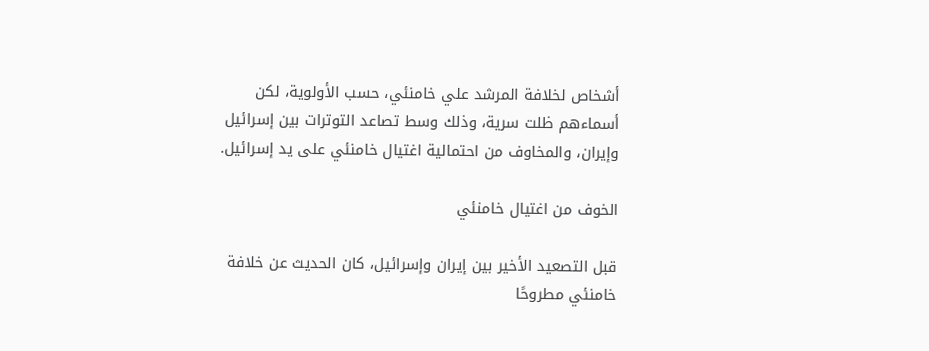أشخاص لخلافة المرشد علي خامنئي، حسب الأولوية، لكن أسماءهم ظلت سرية، وذلك وسط تصاعد التوترات بين إسرائيل وإيران، والمخاوف من احتمالية اغتيال خامنئي على يد إسرائيل.

الخوف من اغتيال خامنئي

قبل التصعيد الأخير بين إيران وإسرائيل، كان الحديث عن خلافة خامنئي مطروحًا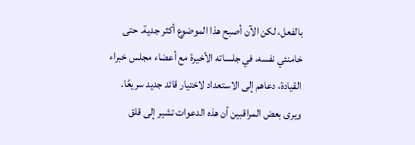بالفعل، لكن الآن أصبح هذا الموضوع أكثر جدية. حتى خامنئي نفسه، في جلساته الأخيرة مع أعضاء مجلس خبراء القيادة، دعاهم إلى الاستعداد لاختيار قائد جديد سريعًا. ويرى بعض المراقبين أن هذه الدعوات تشير إلى قلق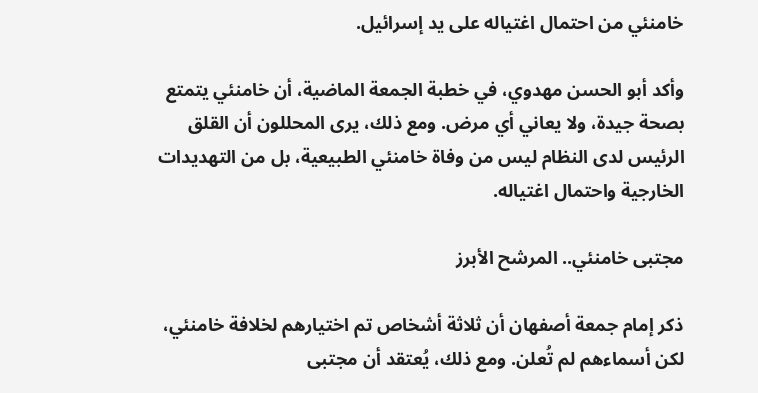خامنئي من احتمال اغتياله على يد إسرائيل.

وأكد أبو الحسن مهدوي، في خطبة الجمعة الماضية، أن خامنئي يتمتع بصحة جيدة، ولا يعاني أي مرض. ومع ذلك، يرى المحللون أن القلق الرئيس لدى النظام ليس من وفاة خامنئي الطبيعية، بل من التهديدات الخارجية واحتمال اغتياله.

مجتبى خامنئي.. المرشح الأبرز

ذكر إمام جمعة أصفهان أن ثلاثة أشخاص تم اختيارهم لخلافة خامنئي، لكن أسماءهم لم تُعلن. ومع ذلك، يُعتقد أن مجتبى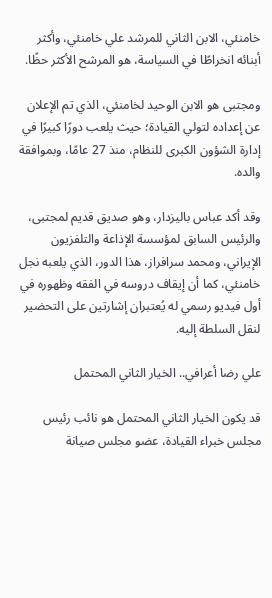خامنئي، الابن الثاني للمرشد علي خامنئي، وأكثر أبنائه انخراطًا في السياسة، هو المرشح الأكثر حظًا.

ومجتبى هو الابن الوحيد لخامنئي، الذي تم الإعلان عن إعداده لتولي القيادة؛ حيث يلعب دورًا كبيرًا في إدارة الشؤون الكبرى للنظام، منذ 27 عامًا، وبموافقة والده.

وقد أكد عباس باليزدار، وهو صديق قديم لمجتبى، والرئيس السابق لمؤسسة الإذاعة والتلفزيون الإيراني، ومحمد سرافراز، هذا الدور، الذي يلعبه نجل خامنئي، كما أن إيقاف دروسه في الفقه وظهوره في أول فيديو رسمي له يُعتبران إشارتين على التحضير لنقل السلطة إليه.

علي رضا أعرافي.. الخيار الثاني المحتمل

قد يكون الخيار الثاني المحتمل هو نائب رئيس مجلس خبراء القيادة، عضو مجلس صيانة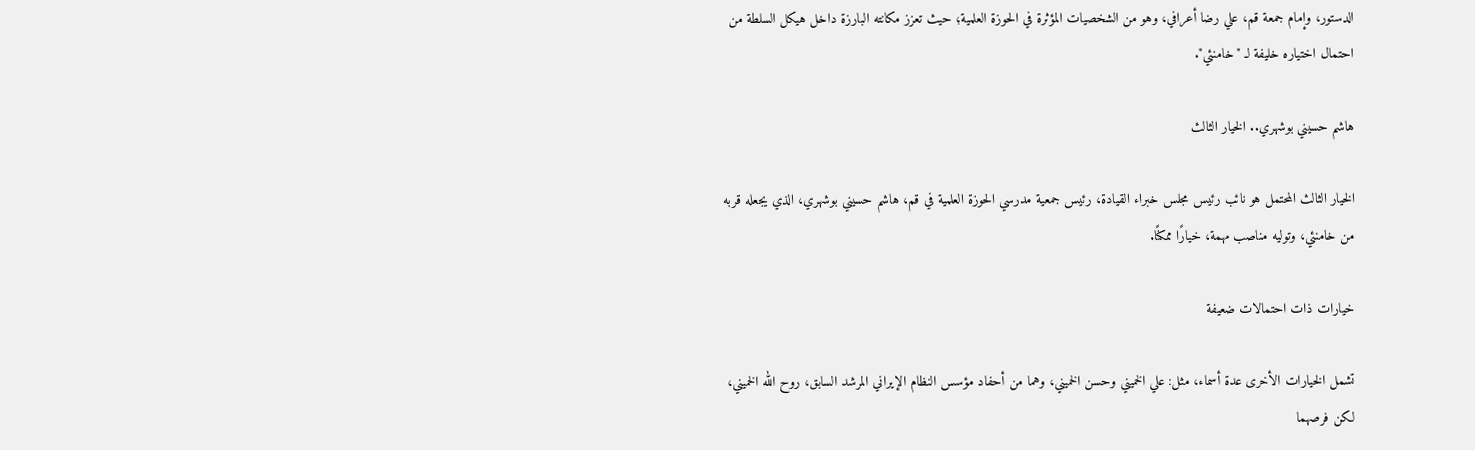الدستور، وإمام جمعة قم، علي رضا أعرافي، وهو من الشخصيات المؤثرة في الحوزة العلمية؛ حيث تعزز مكانته البارزة داخل هيكل السلطة من احتمال اختياره خليفة لـ "خامنئي".

هاشم حسيني بوشهري.. الخيار الثالث

الخيار الثالث المحتمل هو نائب رئيس مجلس خبراء القيادة، رئيس جمعية مدرسي الحوزة العلمية في قم، هاشم حسيني بوشهري، الذي يجعله قربه من خامنئي، وتوليه مناصب مهمة، خيارًا ممكنًا.

خيارات ذات احتمالات ضعيفة

تشمل الخيارات الأخرى عدة أسماء، مثل: علي الخميني وحسن الخميني، وهما من أحفاد مؤسس النظام الإيراني المرشد السابق، روح الله الخميني، لكن فرصهما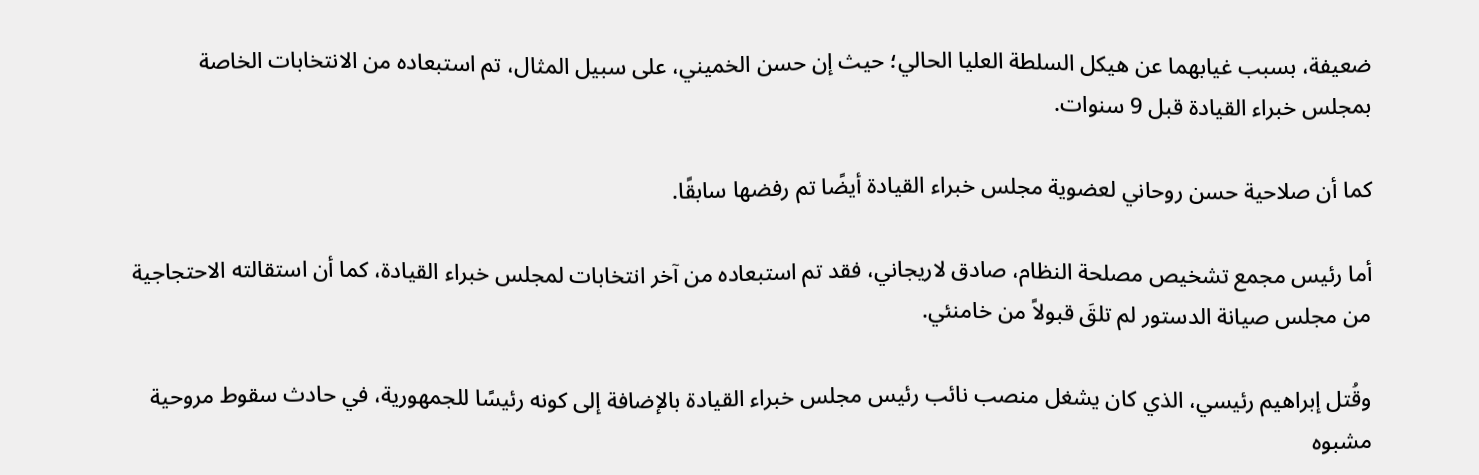ضعيفة، بسبب غيابهما عن هيكل السلطة العليا الحالي؛ حيث إن حسن الخميني، على سبيل المثال، تم استبعاده من الانتخابات الخاصة بمجلس خبراء القيادة قبل 9 سنوات.

كما أن صلاحية حسن روحاني لعضوية مجلس خبراء القيادة أيضًا تم رفضها سابقًا.

أما رئيس مجمع تشخيص مصلحة النظام، صادق لاريجاني، فقد تم استبعاده من آخر انتخابات لمجلس خبراء القيادة، كما أن استقالته الاحتجاجية من مجلس صيانة الدستور لم تلقَ قبولاً من خامنئي.

وقُتل إبراهيم رئيسي، الذي كان يشغل منصب نائب رئيس مجلس خبراء القيادة بالإضافة إلى كونه رئيسًا للجمهورية، في حادث سقوط مروحية مشبوه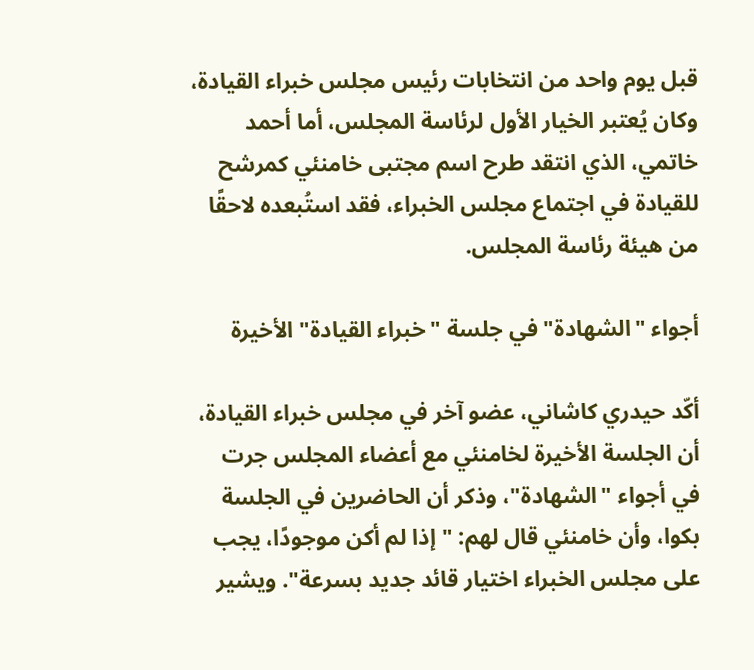قبل يوم واحد من انتخابات رئيس مجلس خبراء القيادة، وكان يُعتبر الخيار الأول لرئاسة المجلس، أما أحمد خاتمي، الذي انتقد طرح اسم مجتبى خامنئي كمرشح للقيادة في اجتماع مجلس الخبراء، فقد استُبعده لاحقًا من هيئة رئاسة المجلس.

أجواء "الشهادة" في جلسة "خبراء القيادة" الأخيرة

أكّد حيدري كاشاني، عضو آخر في مجلس خبراء القيادة، أن الجلسة الأخيرة لخامنئي مع أعضاء المجلس جرت في أجواء "الشهادة"، وذكر أن الحاضرين في الجلسة بكوا، وأن خامنئي قال لهم: "إذا لم أكن موجودًا، يجب على مجلس الخبراء اختيار قائد جديد بسرعة". ويشير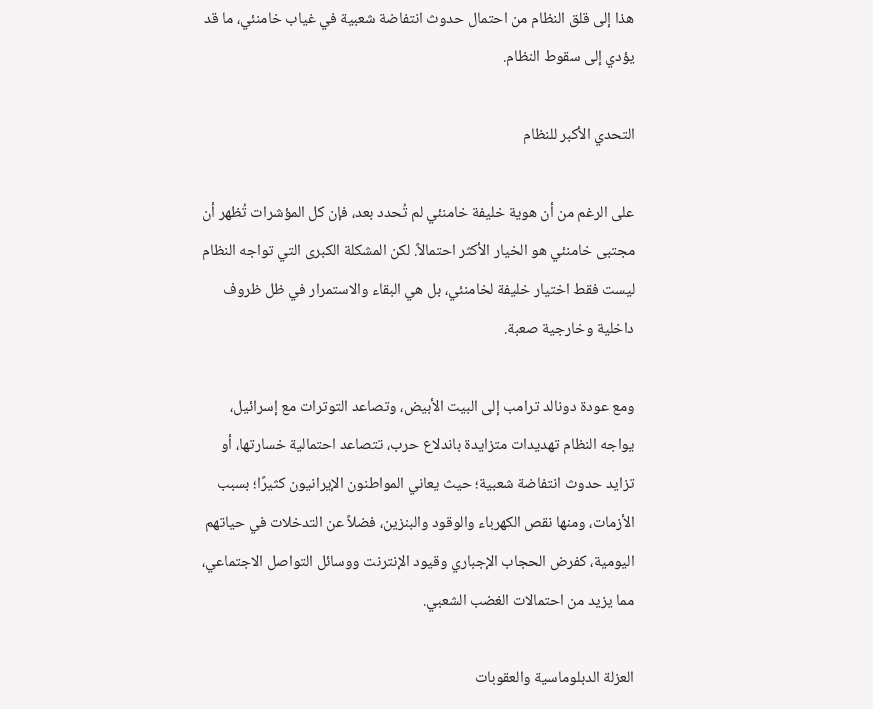هذا إلى قلق النظام من احتمال حدوث انتفاضة شعبية في غياب خامنئي، ما قد يؤدي إلى سقوط النظام.

التحدي الأكبر للنظام

على الرغم من أن هوية خليفة خامنئي لم تُحدد بعد، فإن كل المؤشرات تُظهر أن مجتبى خامنئي هو الخيار الأكثر احتمالاً. لكن المشكلة الكبرى التي تواجه النظام ليست فقط اختيار خليفة لخامنئي، بل هي البقاء والاستمرار في ظل ظروف داخلية وخارجية صعبة.

ومع عودة دونالد ترامب إلى البيت الأبيض، وتصاعد التوترات مع إسرائيل، يواجه النظام تهديدات متزايدة باندلاع حرب، تتصاعد احتمالية خسارتها، أو تزايد حدوث انتفاضة شعبية؛ حيث يعاني المواطنون الإيرانيون كثيرًا؛ بسبب الأزمات، ومنها نقص الكهرباء والوقود والبنزين، فضلاً عن التدخلات في حياتهم اليومية، كفرض الحجاب الإجباري وقيود الإنترنت ووسائل التواصل الاجتماعي، مما يزيد من احتمالات الغضب الشعبي.

العزلة الدبلوماسية والعقوبات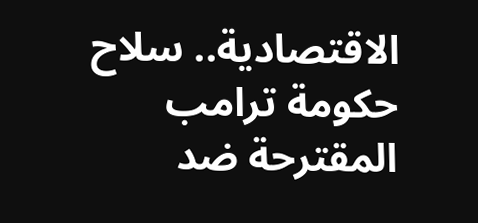الاقتصادية.. سلاح حكومة ترامب المقترحة ضد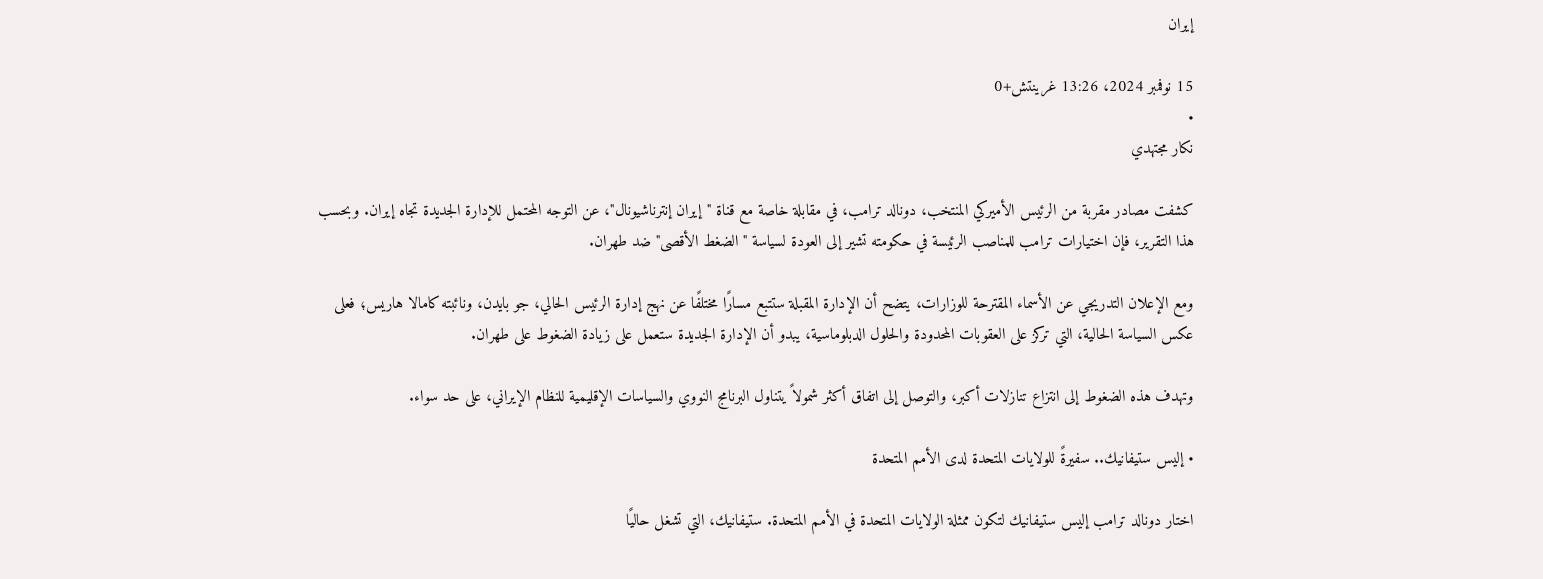إيران

15 نوفمبر 2024، 13:26 غرينتش+0
•
نكار مجتهدي

كشفت مصادر مقربة من الرئيس الأميركي المنتخب، دونالد ترامب، في مقابلة خاصة مع قناة "إيران إنترناشيونال"، عن التوجه المحتمل للإدارة الجديدة تجاه إيران. وبحسب هذا التقرير، فإن اختيارات ترامب للمناصب الرئيسة في حكومته تشير إلى العودة لسياسة "الضغط الأقصى" ضد طهران.

ومع الإعلان التدريجي عن الأسماء المقترحة للوزارات، يتضح أن الإدارة المقبلة ستتبع مسارًا مختلفًا عن نهج إدارة الرئيس الحالي، جو بايدن، ونائبته كامالا هاريس؛ فعلى عكس السياسة الحالية، التي تركز على العقوبات المحدودة والحلول الدبلوماسية، يبدو أن الإدارة الجديدة ستعمل على زيادة الضغوط على طهران.

وتهدف هذه الضغوط إلى انتزاع تنازلات أكبر، والتوصل إلى اتفاق أكثر شمولاً يتناول البرنامج النووي والسياسات الإقليمية للنظام الإيراني، على حد سواء.

• إليس ستيفانيك.. سفيرةً للولايات المتحدة لدى الأمم المتحدة

اختار دونالد ترامب إليس ستيفانيك لتكون ممثلة الولايات المتحدة في الأمم المتحدة. ستيفانيك، التي تشغل حاليًا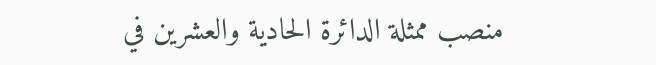منصب ممثلة الدائرة الحادية والعشرين في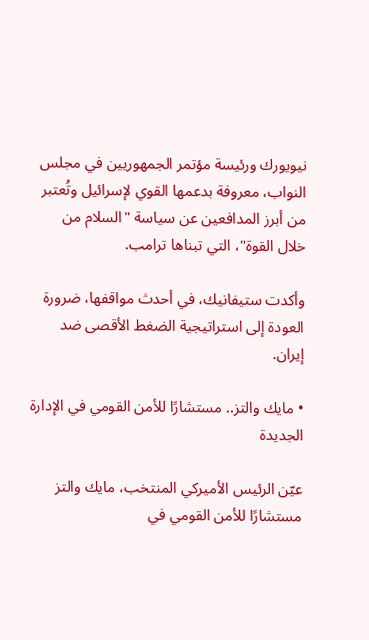نيويورك ورئيسة مؤتمر الجمهوريين في مجلس النواب، معروفة بدعمها القوي لإسرائيل وتُعتبر من أبرز المدافعين عن سياسة "السلام من خلال القوة"، التي تبناها ترامب.

وأكدت ستيفانيك، في أحدث مواقفها، ضرورة العودة إلى استراتيجية الضغط الأقصى ضد إيران.

• مايك والتز.. مستشارًا للأمن القومي في الإدارة الجديدة

عيّن الرئيس الأميركي المنتخب، مايك والتز مستشارًا للأمن القومي في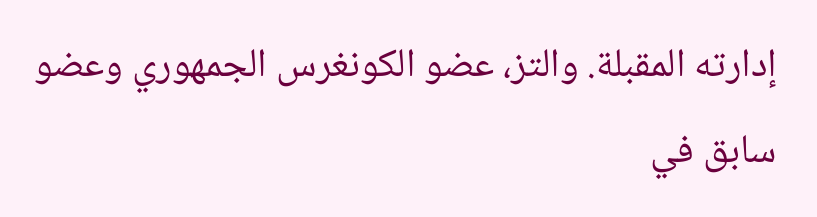إدارته المقبلة. والتز، عضو الكونغرس الجمهوري وعضو سابق في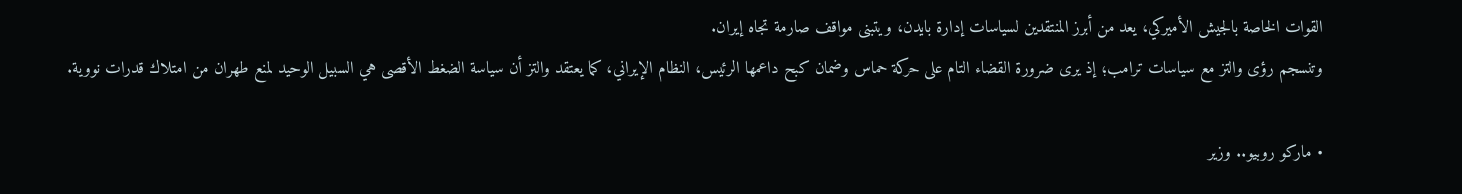القوات الخاصة بالجيش الأميركي، يعد من أبرز المنتقدين لسياسات إدارة بايدن، ويتبنى مواقف صارمة تجاه إيران.
وتنسجم رؤى والتز مع سياسات ترامب؛ إذ يرى ضرورة القضاء التام على حركة حماس وضمان كبح داعمها الرئيس، النظام الإيراني، كما يعتقد والتز أن سياسة الضغط الأقصى هي السبيل الوحيد لمنع طهران من امتلاك قدرات نووية.

• ماركو روبيو.. وزير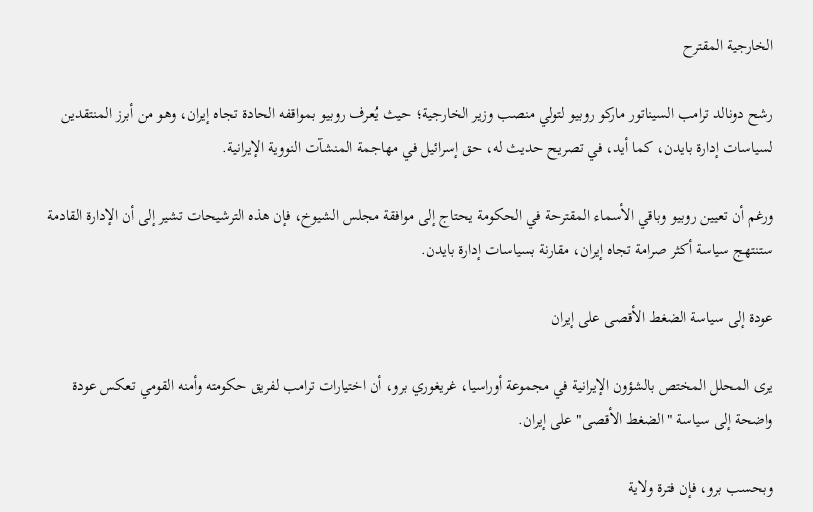الخارجية المقترح

رشح دونالد ترامب السيناتور ماركو روبيو لتولي منصب وزير الخارجية؛ حيث يُعرف روبيو بمواقفه الحادة تجاه إيران، وهو من أبرز المنتقدين لسياسات إدارة بايدن، كما أيد، في تصريح حديث له، حق إسرائيل في مهاجمة المنشآت النووية الإيرانية.

ورغم أن تعيين روبيو وباقي الأسماء المقترحة في الحكومة يحتاج إلى موافقة مجلس الشيوخ، فإن هذه الترشيحات تشير إلى أن الإدارة القادمة ستنتهج سياسة أكثر صرامة تجاه إيران، مقارنة بسياسات إدارة بايدن.

عودة إلى سياسة الضغط الأقصى على إيران

يرى المحلل المختص بالشؤون الإيرانية في مجموعة أوراسيا، غريغوري برو، أن اختيارات ترامب لفريق حكومته وأمنه القومي تعكس عودة واضحة إلى سياسة "الضغط الأقصى" على إيران.

وبحسب برو، فإن فترة ولاية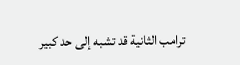ترامب الثانية قد تشبه إلى حد كبير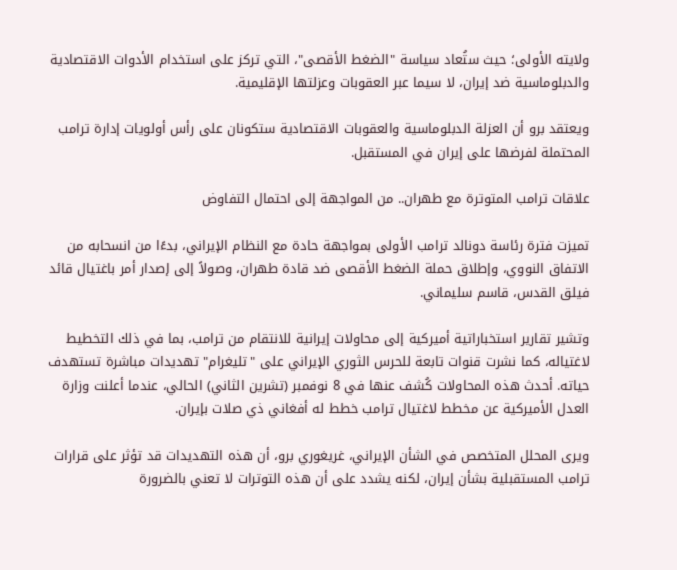ولايته الأولى؛ حيث ستُعاد سياسة "الضغط الأقصى"، التي تركز على استخدام الأدوات الاقتصادية والدبلوماسية ضد إيران، لا سيما عبر العقوبات وعزلتها الإقليمية.

ويعتقد برو أن العزلة الدبلوماسية والعقوبات الاقتصادية ستكونان على رأس أولويات إدارة ترامب المحتملة لفرضها على إيران في المستقبل.

علاقات ترامب المتوترة مع طهران.. من المواجهة إلى احتمال التفاوض

تميزت فترة رئاسة دونالد ترامب الأولى بمواجهة حادة مع النظام الإيراني، بدءًا من انسحابه من الاتفاق النووي، وإطلاق حملة الضغط الأقصى ضد قادة طهران، وصولاً إلى إصدار أمر باغتيال قائد فيلق القدس، قاسم سليماني.

وتشير تقارير استخباراتية أميركية إلى محاولات إيرانية للانتقام من ترامب، بما في ذلك التخطيط لاغتياله، كما نشرت قنوات تابعة للحرس الثوري الإيراني على "تليغرام" تهديدات مباشرة تستهدف حياته. أحدث هذه المحاولات كُشف عنها في 8 نوفمبر (تشرين الثاني) الحالي، عندما أعلنت وزارة العدل الأميركية عن مخطط لاغتيال ترامب خطط له أفغاني ذي صلات بإيران.

ويرى المحلل المتخصص في الشأن الإيراني، غريغوري برو، أن هذه التهديدات قد تؤثر على قرارات ترامب المستقبلية بشأن إيران، لكنه يشدد على أن هذه التوترات لا تعني بالضرورة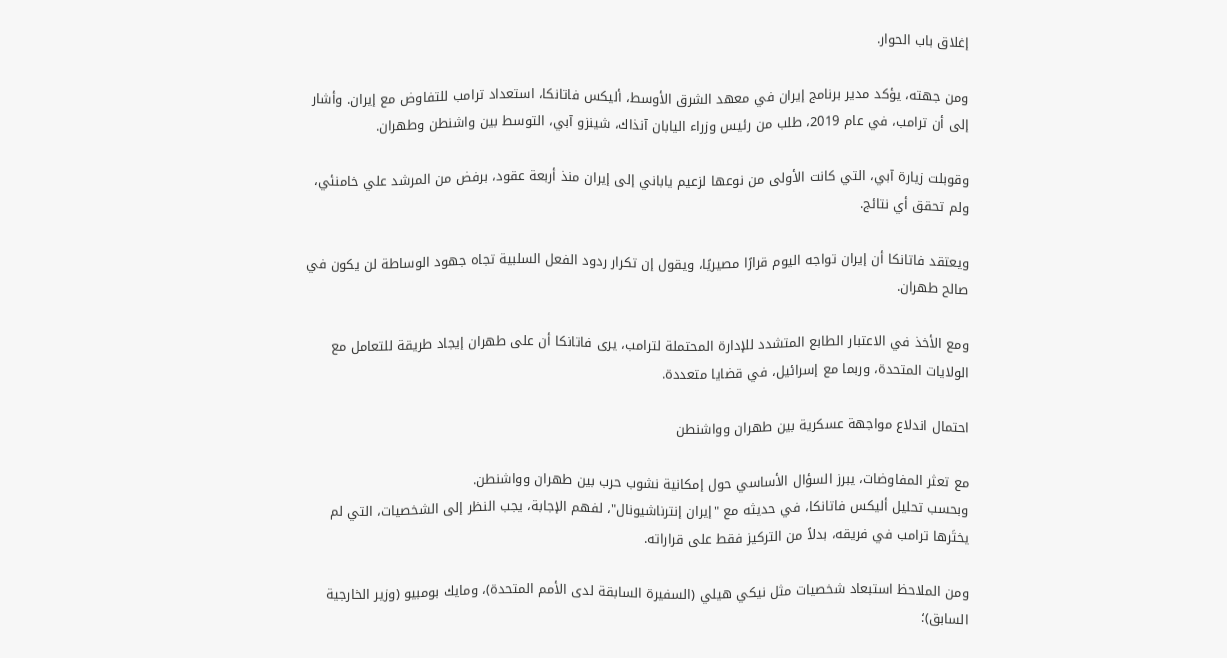إغلاق باب الحوار.

ومن جهته، يؤكد مدير برنامج إيران في معهد الشرق الأوسط، أليكس فاتانكا، استعداد ترامب للتفاوض مع إيران. وأشار إلى أن ترامب، في عام 2019، طلب من رئيس وزراء اليابان آنذاك، شينزو آبي، التوسط بين واشنطن وطهران.

وقوبلت زيارة آبي، التي كانت الأولى من نوعها لزعيم ياباني إلى إيران منذ أربعة عقود، برفض من المرشد علي خامنئي، ولم تحقق أي نتائج.

ويعتقد فاتانكا أن إيران تواجه اليوم قرارًا مصيريًا، ويقول إن تكرار ردود الفعل السلبية تجاه جهود الوساطة لن يكون في صالح طهران.

ومع الأخذ في الاعتبار الطابع المتشدد للإدارة المحتملة لترامب، يرى فاتانكا أن على طهران إيجاد طريقة للتعامل مع الولايات المتحدة، وربما مع إسرائيل، في قضايا متعددة.

احتمال اندلاع مواجهة عسكرية بين طهران وواشنطن

مع تعثر المفاوضات، يبرز السؤال الأساسي حول إمكانية نشوب حرب بين طهران وواشنطن.
وبحسب تحليل أليكس فاتانكا، في حديثه مع "إيران إنترناشيونال"، لفهم الإجابة، يجب النظر إلى الشخصيات، التي لم يختَرها ترامب في فريقه، بدلاً من التركيز فقط على قراراته.

ومن الملاحظ استبعاد شخصيات مثل نيكي هيلي (السفيرة السابقة لدى الأمم المتحدة)، ومايك بومبيو (وزير الخارجية السابق)؛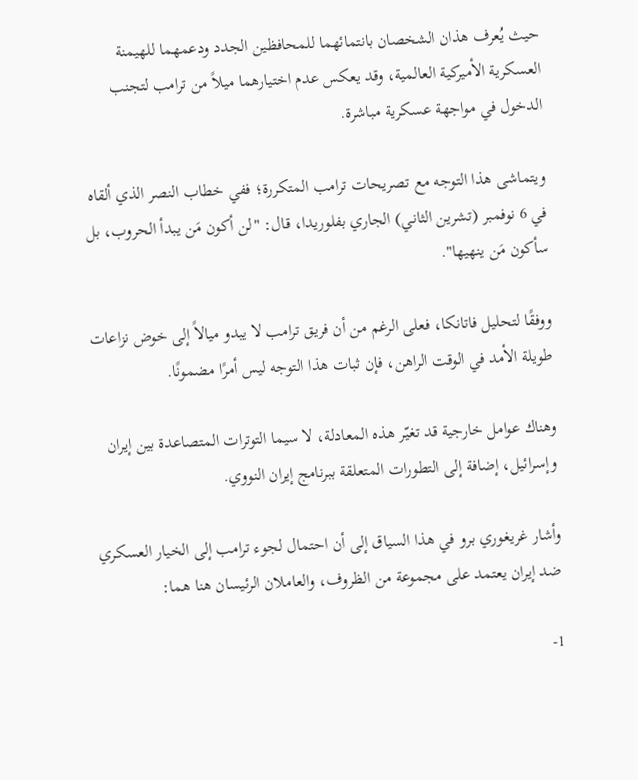حيث يُعرف هذان الشخصان بانتمائهما للمحافظين الجدد ودعمهما للهيمنة العسكرية الأميركية العالمية، وقد يعكس عدم اختيارهما ميلاً من ترامب لتجنب الدخول في مواجهة عسكرية مباشرة.

ويتماشى هذا التوجه مع تصريحات ترامب المتكررة؛ ففي خطاب النصر الذي ألقاه في 6 نوفمبر (تشرين الثاني) الجاري بفلوريدا، قال: "لن أكون مَن يبدأ الحروب، بل سأكون مَن ينهيها".

ووفقًا لتحليل فاتانكا، فعلى الرغم من أن فريق ترامب لا يبدو ميالاً إلى خوض نزاعات طويلة الأمد في الوقت الراهن، فإن ثبات هذا التوجه ليس أمرًا مضمونًا.

وهناك عوامل خارجية قد تغيّر هذه المعادلة، لا سيما التوترات المتصاعدة بين إيران وإسرائيل، إضافة إلى التطورات المتعلقة ببرنامج إيران النووي.

وأشار غريغوري برو في هذا السياق إلى أن احتمال لجوء ترامب إلى الخيار العسكري ضد إيران يعتمد على مجموعة من الظروف، والعاملان الرئيسان هنا هما:

1-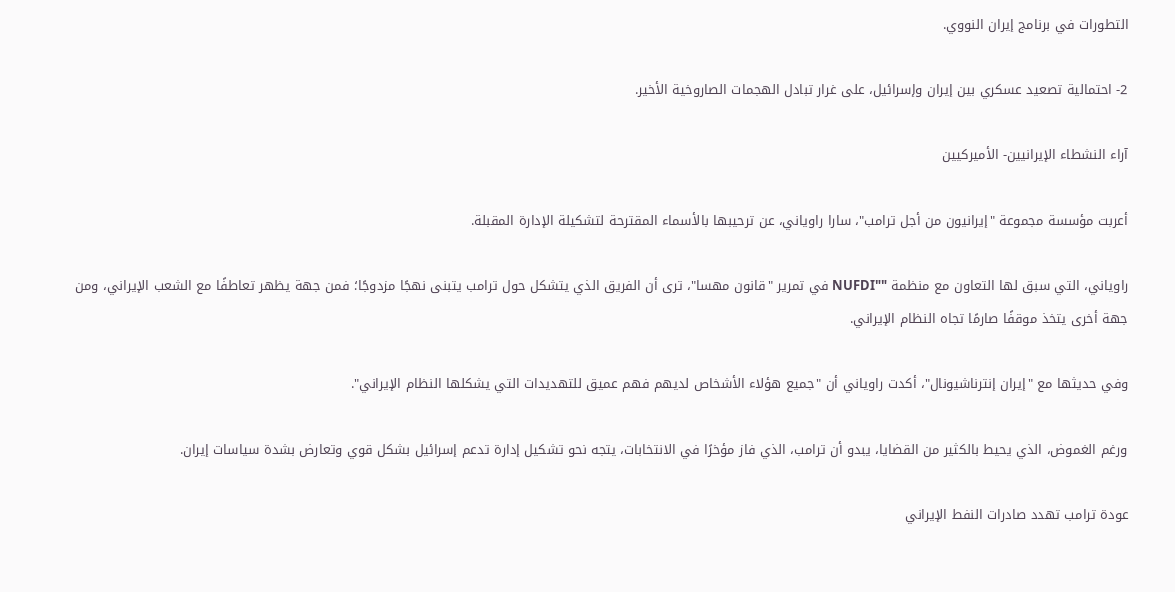التطورات في برنامج إيران النووي.

2- احتمالية تصعيد عسكري بين إيران وإسرائيل، على غرار تبادل الهجمات الصاروخية الأخير.

آراء النشطاء الإيرانيين- الأميركيين

أعربت مؤسسة مجموعة "إيرانيون من أجل ترامب"، سارا راوياني، عن ترحيبها بالأسماء المقترحة لتشكيلة الإدارة المقبلة.

راوياني، التي سبق لها التعاون مع منظمة ""NUFDI في تمرير "قانون مهسا"، ترى أن الفريق الذي يتشكل حول ترامب يتبنى نهجًا مزدوجًا؛ فمن جهة يظهر تعاطفًا مع الشعب الإيراني، ومن جهة أخرى يتخذ موقفًا صارمًا تجاه النظام الإيراني.

وفي حديثها مع "إيران إنترناشيونال"، أكدت راوياني أن "جميع هؤلاء الأشخاص لديهم فهم عميق للتهديدات التي يشكلها النظام الإيراني".

ورغم الغموض، الذي يحيط بالكثير من القضايا، يبدو أن ترامب، الذي فاز مؤخرًا في الانتخابات، يتجه نحو تشكيل إدارة تدعم إسرائيل بشكل قوي وتعارض بشدة سياسات إيران.

عودة ترامب تهدد صادرات النفط الإيراني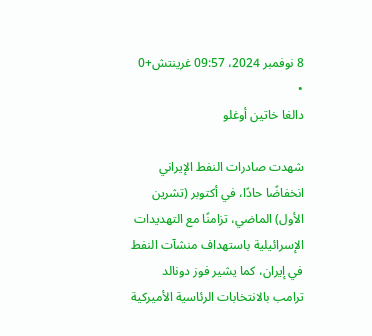8 نوفمبر 2024، 09:57 غرينتش+0
•
دالغا خاتين أوغلو

شهدت صادرات النفط الإيراني انخفاضًا حادًا، في أكتوبر (تشرين الأول) الماضي، تزامنًا مع التهديدات الإسرائيلية باستهداف منشآت النفط في إيران، كما يشير فوز دونالد ترامب بالانتخابات الرئاسية الأميركية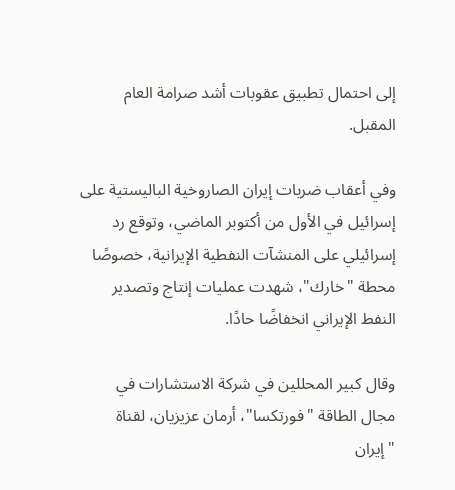إلى احتمال تطبيق عقوبات أشد صرامة العام المقبل.

وفي أعقاب ضربات إيران الصاروخية الباليستية على إسرائيل في الأول من أكتوبر الماضي، وتوقع رد إسرائيلي على المنشآت النفطية الإيرانية، خصوصًا محطة "خارك"، شهدت عمليات إنتاج وتصدير النفط الإيراني انخفاضًا حادًا.

وقال كبير المحللين في شركة الاستشارات في مجال الطاقة "فورتكسا"، أرمان عزيزيان، لقناة "إيران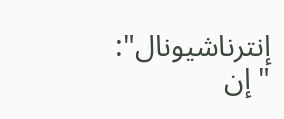إنترناشيونال": "إن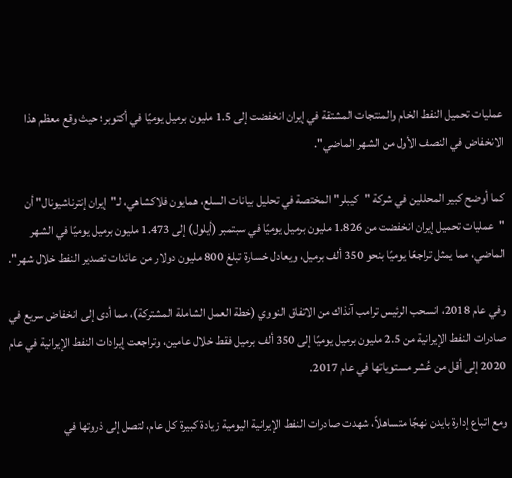عمليات تحميل النفط الخام والمنتجات المشتقة في إيران انخفضت إلى 1.5 مليون برميل يوميًا في أكتوبر؛ حيث وقع معظم هذا الانخفاض في النصف الأول من الشهر الماضي".

كما أوضح كبير المحللين في شركة "كيبلر" المختصة في تحليل بيانات السلع، همايون فلاكشاهي، لـ"إيران إنترناشيونال" أن "عمليات تحميل إيران انخفضت من 1.826 مليون برميل يوميًا في سبتمبر (أيلول) إلى 1.473 مليون برميل يوميًا في الشهر الماضي، مما يمثل تراجعًا يوميًا بنحو 350 ألف برميل، ويعادل خسارة تبلغ 800 مليون دولار من عائدات تصدير النفط خلال شهر".

وفي عام 2018، انسحب الرئيس ترامب آنذاك من الاتفاق النووي (خطة العمل الشاملة المشتركة)، مما أدى إلى انخفاض سريع في صادرات النفط الإيرانية من 2.5 مليون برميل يوميًا إلى 350 ألف برميل فقط خلال عامين، وتراجعت إيرادات النفط الإيرانية في عام 2020 إلى أقل من عُشر مستوياتها في عام 2017.

ومع اتباع إدارة بايدن نهجًا متساهلاً، شهدت صادرات النفط الإيرانية اليومية زيادة كبيرة كل عام، لتصل إلى ذروتها في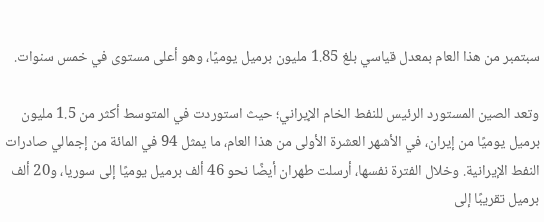سبتمبر من هذا العام بمعدل قياسي بلغ 1.85 مليون برميل يوميًا، وهو أعلى مستوى في خمس سنوات.

وتعد الصين المستورد الرئيس للنفط الخام الإيراني؛ حيث استوردت في المتوسط أكثر من 1.5 مليون برميل يوميًا من إيران، في الأشهر العشرة الأولى من هذا العام، ما يمثل 94 في المائة من إجمالي صادرات النفط الإيرانية. وخلال الفترة نفسها، أرسلت طهران أيضًا نحو 46 ألف برميل يوميًا إلى سوريا، و20 ألف برميل تقريبًا إلى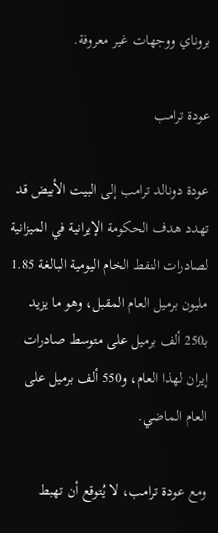بروناي ووجهات غير معروفة.

عودة ترامب

عودة دونالد ترامب إلى البيت الأبيض قد تهدد هدف الحكومة الإيرانية في الميزانية لصادرات النفط الخام اليومية البالغة 1.85 مليون برميل العام المقبل، وهو ما يزيد بـ250 ألف برميل على متوسط صادرات إيران لهذا العام، و550 ألف برميل على العام الماضي.

ومع عودة ترامب، لا يُتوقع أن تهبط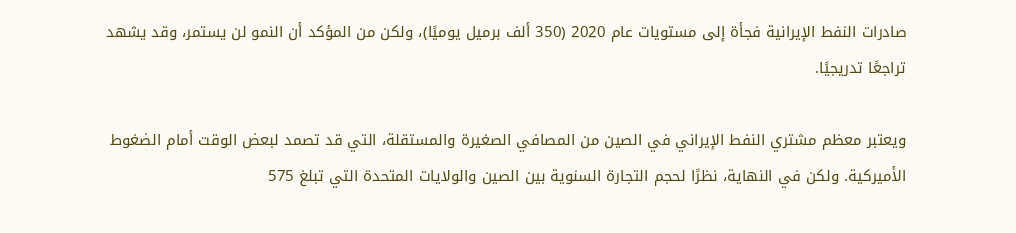صادرات النفط الإيرانية فجأة إلى مستويات عام 2020 (350 ألف برميل يوميًا)، ولكن من المؤكد أن النمو لن يستمر، وقد يشهد تراجعًا تدريجيًا.

ويعتبر معظم مشتري النفط الإيراني في الصين من المصافي الصغيرة والمستقلة، التي قد تصمد لبعض الوقت أمام الضغوط الأميركية. ولكن في النهاية، نظرًا لحجم التجارة السنوية بين الصين والولايات المتحدة التي تبلغ 575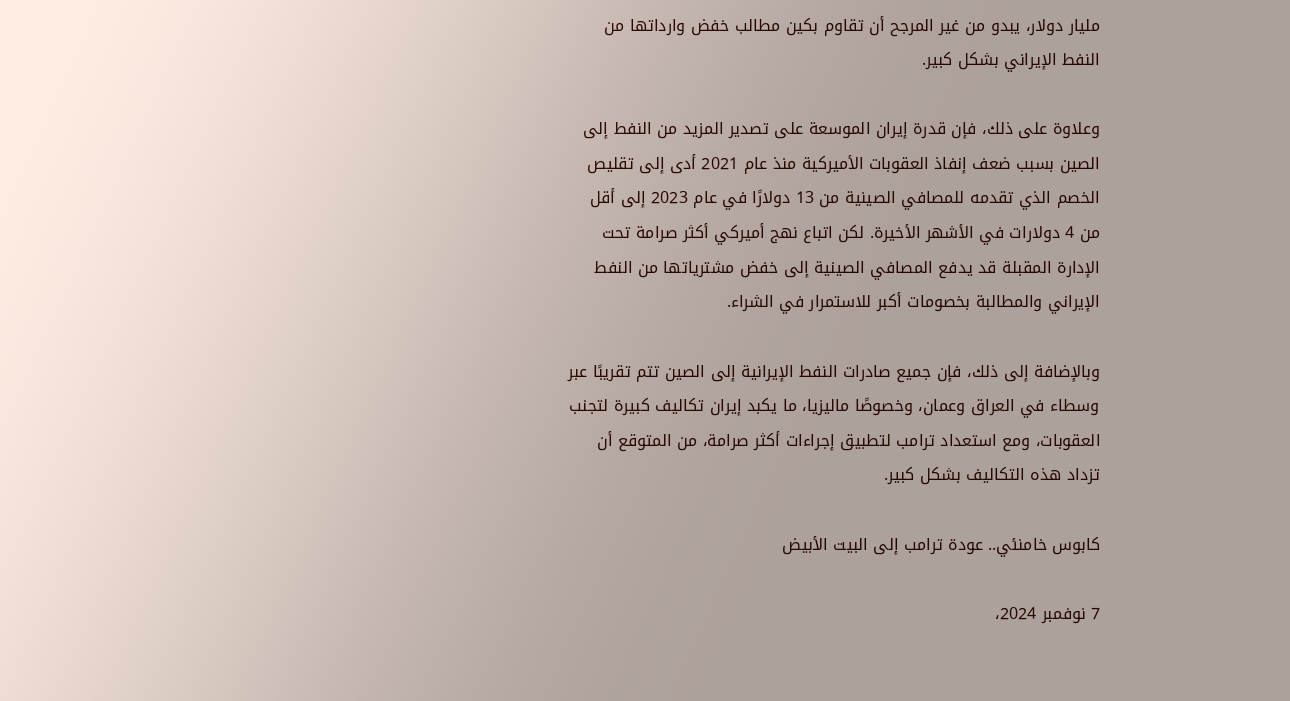مليار دولار، يبدو من غير المرجح أن تقاوم بكين مطالب خفض وارداتها من النفط الإيراني بشكل كبير.

وعلاوة على ذلك، فإن قدرة إيران الموسعة على تصدير المزيد من النفط إلى الصين بسبب ضعف إنفاذ العقوبات الأميركية منذ عام 2021 أدى إلى تقليص الخصم الذي تقدمه للمصافي الصينية من 13 دولارًا في عام 2023 إلى أقل من 4 دولارات في الأشهر الأخيرة. لكن اتباع نهج أميركي أكثر صرامة تحت الإدارة المقبلة قد يدفع المصافي الصينية إلى خفض مشترياتها من النفط الإيراني والمطالبة بخصومات أكبر للاستمرار في الشراء.

وبالإضافة إلى ذلك، فإن جميع صادرات النفط الإيرانية إلى الصين تتم تقريبًا عبر وسطاء في العراق وعمان، وخصوصًا ماليزيا، ما يكبد إيران تكاليف كبيرة لتجنب العقوبات، ومع استعداد ترامب لتطبيق إجراءات أكثر صرامة، من المتوقع أن تزداد هذه التكاليف بشكل كبير.

كابوس خامنئي.. عودة ترامب إلى البيت الأبيض

7 نوفمبر 2024،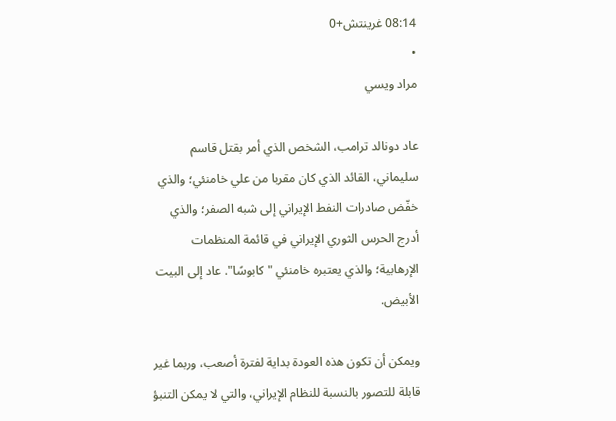08:14 غرينتش+0
•
مراد ويسي

عاد دونالد ترامب، الشخص الذي أمر بقتل قاسم سليماني، القائد الذي كان مقربا من علي خامنئي؛ والذي خفّض صادرات النفط الإيراني إلى شبه الصفر؛ والذي أدرج الحرس الثوري الإيراني في قائمة المنظمات الإرهابية؛ والذي يعتبره خامنئي "كابوسًا". عاد إلى البيت الأبيض.

ويمكن أن تكون هذه العودة بداية لفترة أصعب، وربما غير قابلة للتصور بالنسبة للنظام الإيراني، والتي لا يمكن التنبؤ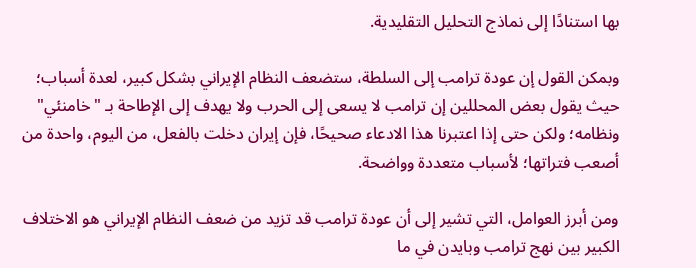بها استنادًا إلى نماذج التحليل التقليدية.

وبمكن القول إن عودة ترامب إلى السلطة، ستضعف النظام الإيراني بشكل كبير، لعدة أسباب؛ حيث يقول بعض المحللين إن ترامب لا يسعى إلى الحرب ولا يهدف إلى الإطاحة بـ "خامنئي" ونظامه؛ ولكن حتى إذا اعتبرنا هذا الادعاء صحيحًا، فإن إيران دخلت بالفعل، من اليوم، واحدة من أصعب فتراتها؛ لأسباب متعددة وواضحة.

ومن أبرز العوامل، التي تشير إلى أن عودة ترامب قد تزيد من ضعف النظام الإيراني هو الاختلاف الكبير بين نهج ترامب وبايدن في ما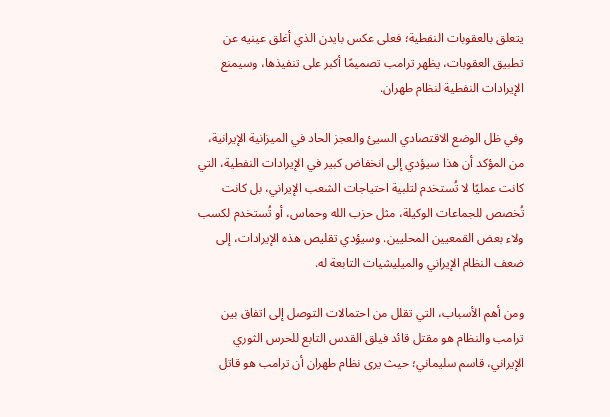يتعلق بالعقوبات النفطية؛ فعلى عكس بايدن الذي أغلق عينيه عن تطبيق العقوبات، يظهر ترامب تصميمًا أكبر على تنفيذها، وسيمنع الإيرادات النفطية لنظام طهران.

وفي ظل الوضع الاقتصادي السيئ والعجز الحاد في الميزانية الإيرانية، من المؤكد أن هذا سيؤدي إلى انخفاض كبير في الإيرادات النفطية، التي كانت عمليًا لا تُستخدم لتلبية احتياجات الشعب الإيراني، بل كانت تُخصص للجماعات الوكيلة، مثل حزب الله وحماس، أو تُستخدم لكسب ولاء بعض القمعيين المحليين. وسيؤدي تقليص هذه الإيرادات، إلى ضعف النظام الإيراني والميليشيات التابعة له.

ومن أهم الأسباب، التي تقلل من احتمالات التوصل إلى اتفاق بين ترامب والنظام هو مقتل قائد فيلق القدس التابع للحرس الثوري الإيراني، قاسم سليماني؛ حيث يرى نظام طهران أن ترامب هو قاتل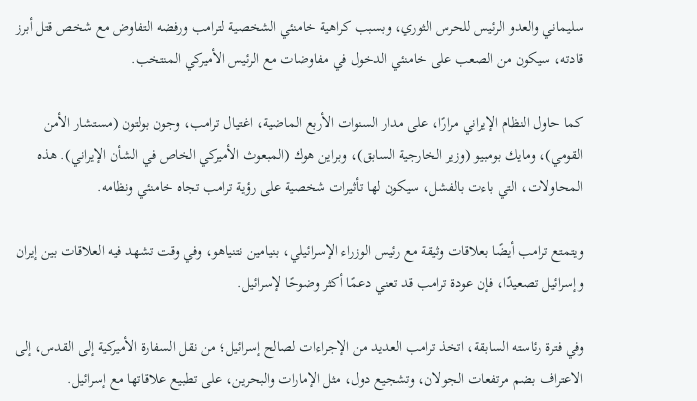سليماني والعدو الرئيس للحرس الثوري، وبسبب كراهية خامنئي الشخصية لترامب ورفضه التفاوض مع شخص قتل أبرز قادته، سيكون من الصعب على خامنئي الدخول في مفاوضات مع الرئيس الأميركي المنتخب.

كما حاول النظام الإيراني مرارًا، على مدار السنوات الأربع الماضية، اغتيال ترامب، وجون بولتون (مستشار الأمن القومي)، ومايك بومبيو (وزير الخارجية السابق)، وبراين هوك (المبعوث الأميركي الخاص في الشأن الإيراني). هذه المحاولات، التي باءت بالفشل، سيكون لها تأثيرات شخصية على رؤية ترامب تجاه خامنئي ونظامه.

ويتمتع ترامب أيضًا بعلاقات وثيقة مع رئيس الوزراء الإسرائيلي، بنيامين نتنياهو، وفي وقت تشهد فيه العلاقات بين إيران وإسرائيل تصعيدًا، فإن عودة ترامب قد تعني دعمًا أكثر وضوحًا لإسرائيل.

وفي فترة رئاسته السابقة، اتخذ ترامب العديد من الإجراءات لصالح إسرائيل؛ من نقل السفارة الأميركية إلى القدس، إلى الاعتراف بضم مرتفعات الجولان، وتشجيع دول، مثل الإمارات والبحرين، على تطبيع علاقاتها مع إسرائيل.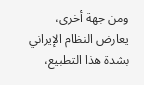ومن جهة أخرى، يعارض النظام الإيراني بشدة هذا التطبيع،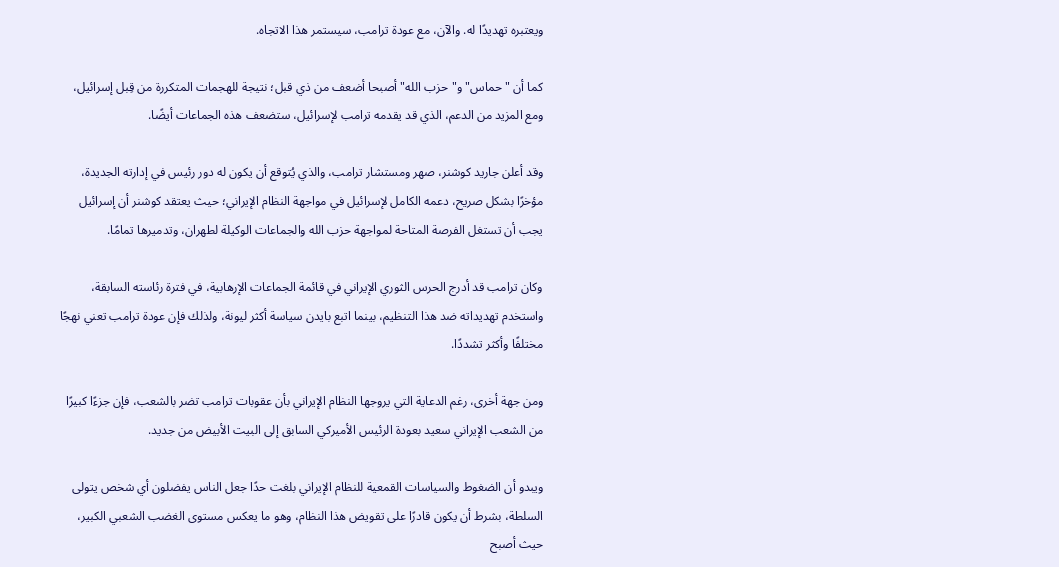ويعتبره تهديدًا له. والآن، مع عودة ترامب، سيستمر هذا الاتجاه.

كما أن "حماس" و"حزب الله" أصبحا أضعف من ذي قبل؛ نتيجة للهجمات المتكررة من قِبل إسرائيل، ومع المزيد من الدعم، الذي قد يقدمه ترامب لإسرائيل، ستضعف هذه الجماعات أيضًا.

وقد أعلن جاريد كوشنر، صهر ومستشار ترامب، والذي يُتوقع أن يكون له دور رئيس في إدارته الجديدة، مؤخرًا بشكل صريح، دعمه الكامل لإسرائيل في مواجهة النظام الإيراني؛ حيث يعتقد كوشنر أن إسرائيل يجب أن تستغل الفرصة المتاحة لمواجهة حزب الله والجماعات الوكيلة لطهران، وتدميرها تمامًا.

وكان ترامب قد أدرج الحرس الثوري الإيراني في قائمة الجماعات الإرهابية، في فترة رئاسته السابقة، واستخدم تهديداته ضد هذا التنظيم، بينما اتبع بايدن سياسة أكثر ليونة، ولذلك فإن عودة ترامب تعني نهجًا مختلفًا وأكثر تشددًا.

ومن جهة أخرى، رغم الدعاية التي يروجها النظام الإيراني بأن عقوبات ترامب تضر بالشعب، فإن جزءًا كبيرًا من الشعب الإيراني سعيد بعودة الرئيس الأميركي السابق إلى البيت الأبيض من جديد.

ويبدو أن الضغوط والسياسات القمعية للنظام الإيراني بلغت حدًا جعل الناس يفضلون أي شخص يتولى السلطة، بشرط أن يكون قادرًا على تقويض هذا النظام، وهو ما يعكس مستوى الغضب الشعبي الكبير، حيث أصبح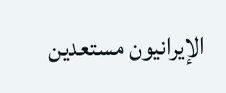الإيرانيون مستعدين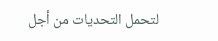لتحمل التحديات من أجل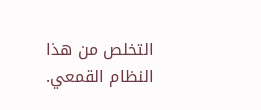التخلص من هذا النظام القمعي.